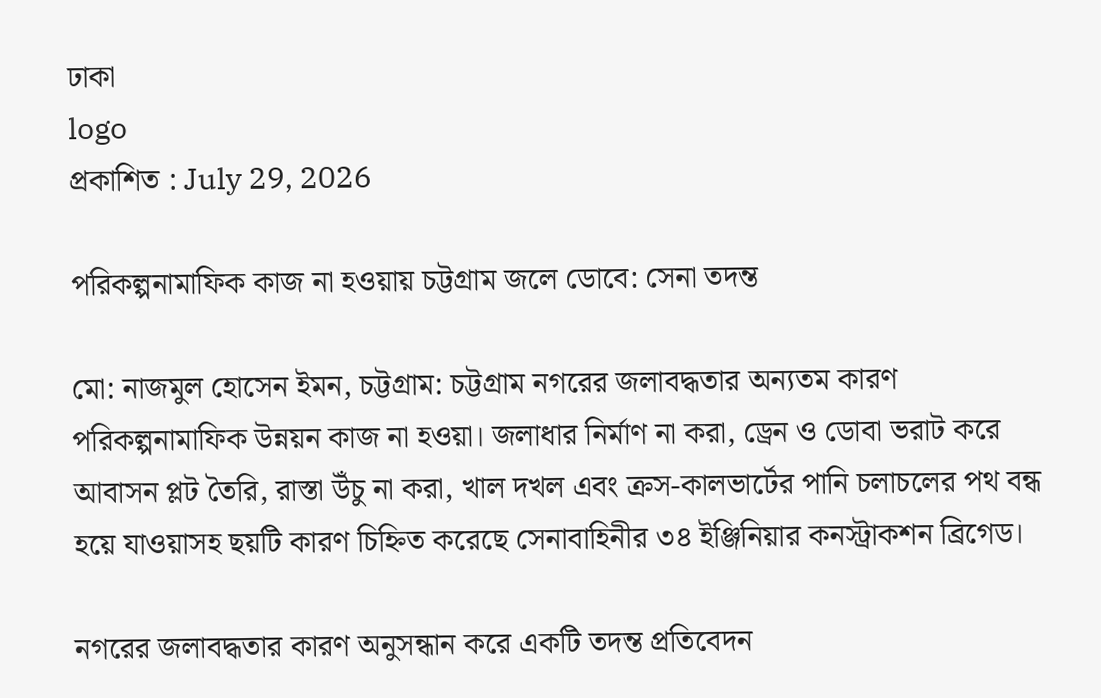ঢাকা
logo
প্রকাশিত : July 29, 2026

পরিকল্পনামাফিক কাজ না হওয়ায় চট্টগ্রাম জলে ডোবে: সেনা তদন্ত

মো: নাজমুল হোসেন ইমন, চট্টগ্রাম: চট্টগ্রাম নগরের জলাবদ্ধতার অন্যতম কারণ পরিকল্পনামাফিক উন্নয়ন কাজ না হওয়া। জলাধার নির্মাণ না করা, ড্রেন ও ডোবা ভরাট করে আবাসন প্লট তৈরি, রাস্তা উঁচু না করা, খাল দখল এবং ক্রস-কালভার্টের পানি চলাচলের পথ বন্ধ হয়ে যাওয়াসহ ছয়টি কারণ চিহ্নিত করেছে সেনাবাহিনীর ৩৪ ইঞ্জিনিয়ার কনস্ট্রাকশন ব্রিগেড।

নগরের জলাবদ্ধতার কারণ অনুসন্ধান করে একটি তদন্ত প্রতিবেদন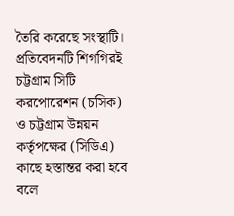তৈরি করেছে সংস্থাটি। প্রতিবেদনটি শিগগিরই চট্টগ্রাম সিটি করপোরেশন (চসিক) ও চট্টগ্রাম উন্নয়ন কর্তৃপক্ষের (সিডিএ) কাছে হস্তান্তর করা হবে বলে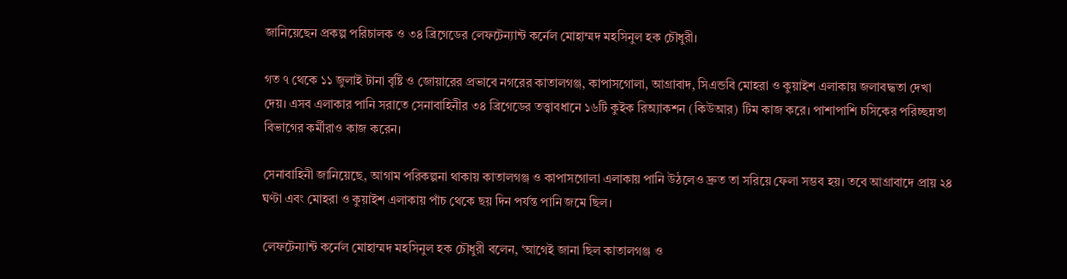জানিয়েছেন প্রকল্প পরিচালক ও ৩৪ ব্রিগেডের লেফটেন্যান্ট কর্নেল মোহাম্মদ মহসিনুল হক চৌধুরী।

গত ৭ থেকে ১১ জুলাই টানা বৃষ্টি ও জোয়ারের প্রভাবে নগরের কাতালগঞ্জ, কাপাসগোলা, আগ্রাবাদ, সিএন্ডবি মোহরা ও কুয়াইশ এলাকায় জলাবদ্ধতা দেখা দেয়। এসব এলাকার পানি সরাতে সেনাবাহিনীর ৩৪ ব্রিগেডের তত্ত্বাবধানে ১৬টি কুইক রিঅ্যাকশন (কিউআর) টিম কাজ করে। পাশাপাশি চসিকের পরিচ্ছন্নতা বিভাগের কর্মীরাও কাজ করেন।

সেনাবাহিনী জানিয়েছে, আগাম পরিকল্পনা থাকায় কাতালগঞ্জ ও কাপাসগোলা এলাকায় পানি উঠলেও দ্রুত তা সরিয়ে ফেলা সম্ভব হয়। তবে আগ্রাবাদে প্রায় ২৪ ঘণ্টা এবং মোহরা ও কুয়াইশ এলাকায় পাঁচ থেকে ছয় দিন পর্যন্ত পানি জমে ছিল।

লেফটেন্যান্ট কর্নেল মোহাম্মদ মহসিনুল হক চৌধুরী বলেন, ‘আগেই জানা ছিল কাতালগঞ্জ ও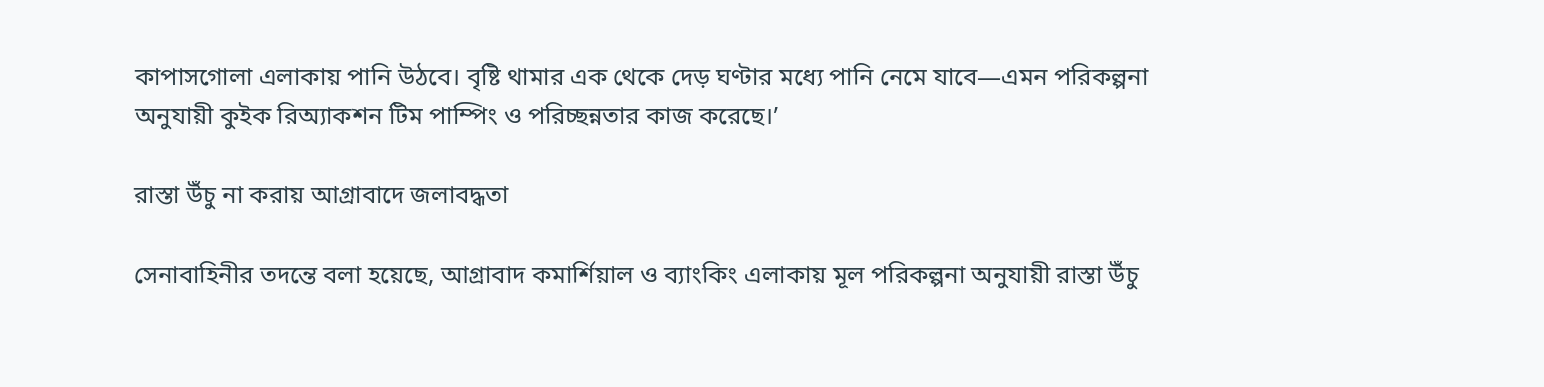কাপাসগোলা এলাকায় পানি উঠবে। বৃষ্টি থামার এক থেকে দেড় ঘণ্টার মধ্যে পানি নেমে যাবে—এমন পরিকল্পনা অনুযায়ী কুইক রিঅ্যাকশন টিম পাম্পিং ও পরিচ্ছন্নতার কাজ করেছে।’

রাস্তা উঁচু না করায় আগ্রাবাদে জলাবদ্ধতা

সেনাবাহিনীর তদন্তে বলা হয়েছে, আগ্রাবাদ কমার্শিয়াল ও ব্যাংকিং এলাকায় মূল পরিকল্পনা অনুযায়ী রাস্তা উঁচু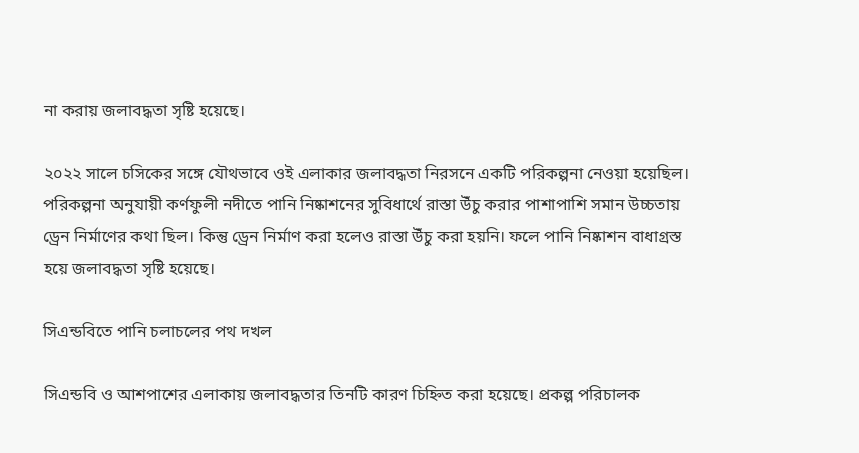না করায় জলাবদ্ধতা সৃষ্টি হয়েছে।

২০২২ সালে চসিকের সঙ্গে যৌথভাবে ওই এলাকার জলাবদ্ধতা নিরসনে একটি পরিকল্পনা নেওয়া হয়েছিল। পরিকল্পনা অনুযায়ী কর্ণফুলী নদীতে পানি নিষ্কাশনের সুবিধার্থে রাস্তা উঁচু করার পাশাপাশি সমান উচ্চতায় ড্রেন নির্মাণের কথা ছিল। কিন্তু ড্রেন নির্মাণ করা হলেও রাস্তা উঁচু করা হয়নি। ফলে পানি নিষ্কাশন বাধাগ্রস্ত হয়ে জলাবদ্ধতা সৃষ্টি হয়েছে।

সিএন্ডবিতে পানি চলাচলের পথ দখল

সিএন্ডবি ও আশপাশের এলাকায় জলাবদ্ধতার তিনটি কারণ চিহ্নিত করা হয়েছে। প্রকল্প পরিচালক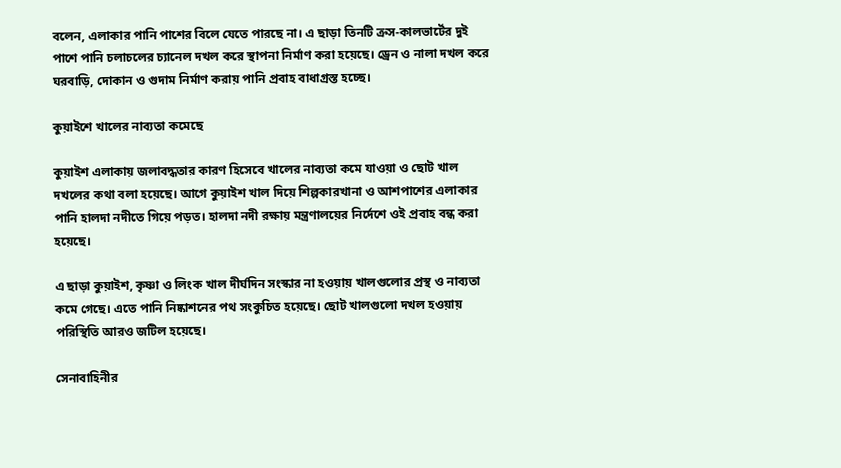বলেন, এলাকার পানি পাশের বিলে যেতে পারছে না। এ ছাড়া তিনটি ক্রস-কালভার্টের দুই পাশে পানি চলাচলের চ্যানেল দখল করে স্থাপনা নির্মাণ করা হয়েছে। ড্রেন ও নালা দখল করে ঘরবাড়ি, দোকান ও গুদাম নির্মাণ করায় পানি প্রবাহ বাধাগ্রস্ত হচ্ছে।

কুয়াইশে খালের নাব্যতা কমেছে

কুয়াইশ এলাকায় জলাবদ্ধতার কারণ হিসেবে খালের নাব্যতা কমে যাওয়া ও ছোট খাল দখলের কথা বলা হয়েছে। আগে কুয়াইশ খাল দিয়ে শিল্পকারখানা ও আশপাশের এলাকার পানি হালদা নদীতে গিয়ে পড়ত। হালদা নদী রক্ষায় মন্ত্রণালয়ের নির্দেশে ওই প্রবাহ বন্ধ করা হয়েছে।

এ ছাড়া কুয়াইশ, কৃষ্ণা ও লিংক খাল দীর্ঘদিন সংস্কার না হওয়ায় খালগুলোর প্রস্থ ও নাব্যতা কমে গেছে। এতে পানি নিষ্কাশনের পথ সংকুচিত হয়েছে। ছোট খালগুলো দখল হওয়ায় পরিস্থিতি আরও জটিল হয়েছে।

সেনাবাহিনীর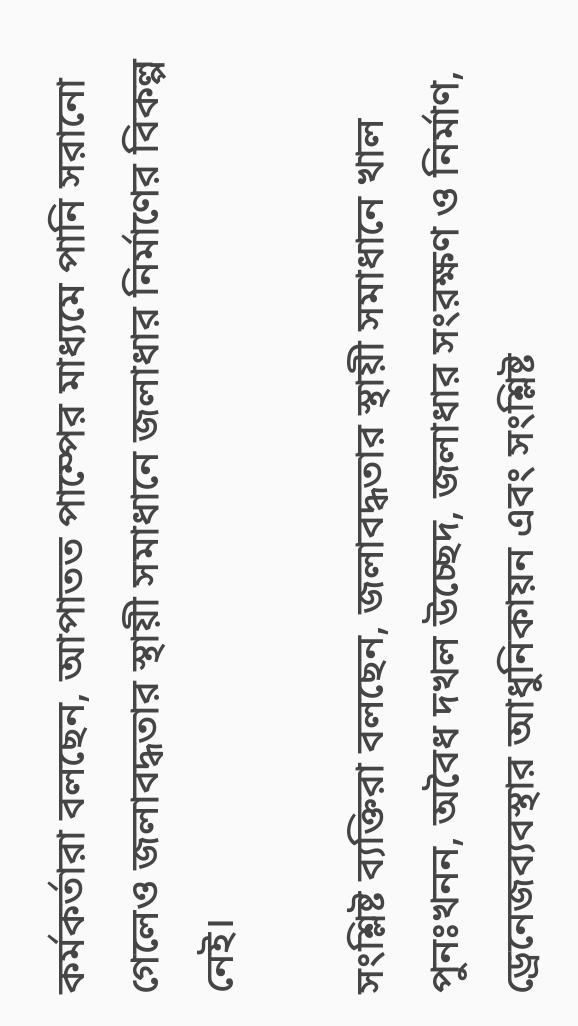কর্মকর্তারা বলছেন, আপাতত পাম্পের মাধ্যমে পানি সরানো গেলেও জলাবদ্ধতার স্থায়ী সমাধানে জলাধার নির্মাণের বিকল্প নেই।

সংশ্লিষ্ট ব্যক্তিরা বলছেন, জলাবদ্ধতার স্থায়ী সমাধানে খাল পুনঃখনন, অবৈধ দখল উচ্ছেদ, জলাধার সংরক্ষণ ও নির্মাণ, ড্রেনেজব্যবস্থার আধুনিকায়ন এবং সংশ্লিষ্ট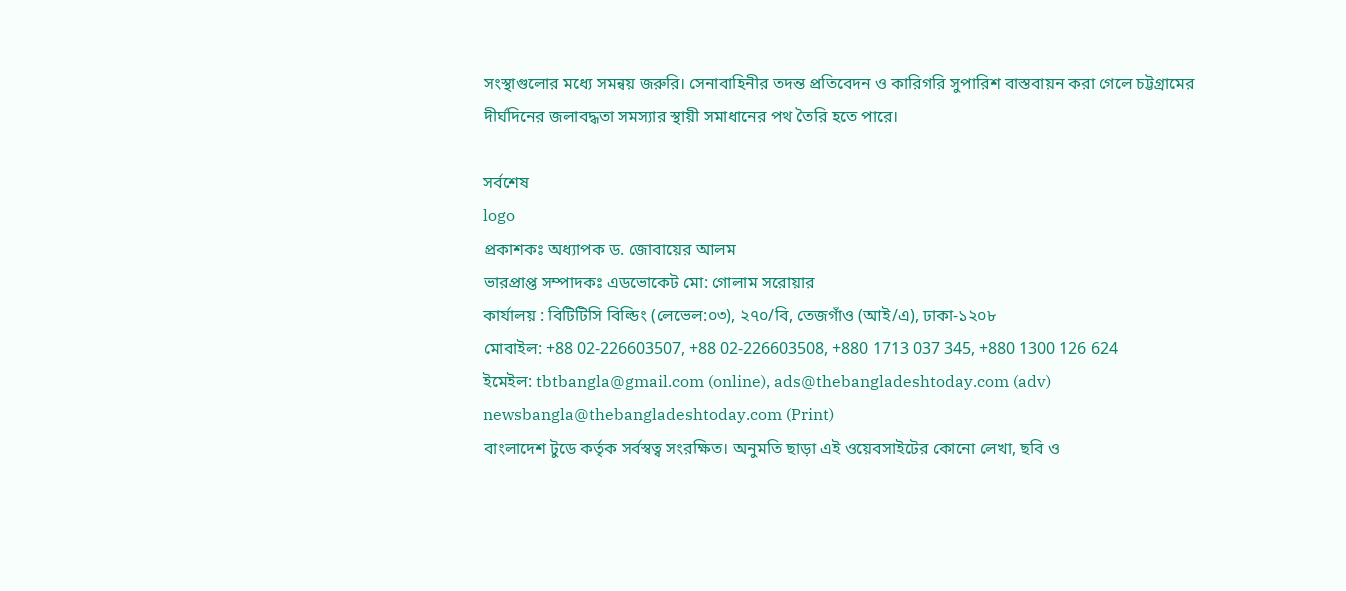সংস্থাগুলোর মধ্যে সমন্বয় জরুরি। সেনাবাহিনীর তদন্ত প্রতিবেদন ও কারিগরি সুপারিশ বাস্তবায়ন করা গেলে চট্টগ্রামের দীর্ঘদিনের জলাবদ্ধতা সমস্যার স্থায়ী সমাধানের পথ তৈরি হতে পারে।

সর্বশেষ
logo
প্রকাশকঃ অধ্যাপক ড. জোবায়ের আলম
ভারপ্রাপ্ত সম্পাদকঃ এডভোকেট মো: গোলাম সরোয়ার
কার্যালয় : বিটিটিসি বিল্ডিং (লেভেল:০৩), ২৭০/বি, তেজগাঁও (আই/এ), ঢাকা-১২০৮
মোবাইল: +88 02-226603507, +88 02-226603508, +880 1713 037 345, +880 1300 126 624
ইমেইল: tbtbangla@gmail.com (online), ads@thebangladeshtoday.com (adv) newsbangla@thebangladeshtoday.com (Print)
বাংলাদেশ টুডে কর্তৃক সর্বস্বত্ব সংরক্ষিত। অনুমতি ছাড়া এই ওয়েবসাইটের কোনো লেখা, ছবি ও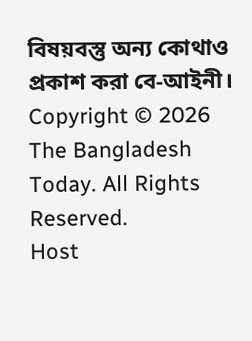বিষয়বস্তু অন্য কোথাও প্রকাশ করা বে-আইনী।
Copyright © 2026 The Bangladesh Today. All Rights Reserved.
Host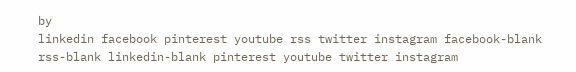by
linkedin facebook pinterest youtube rss twitter instagram facebook-blank rss-blank linkedin-blank pinterest youtube twitter instagram